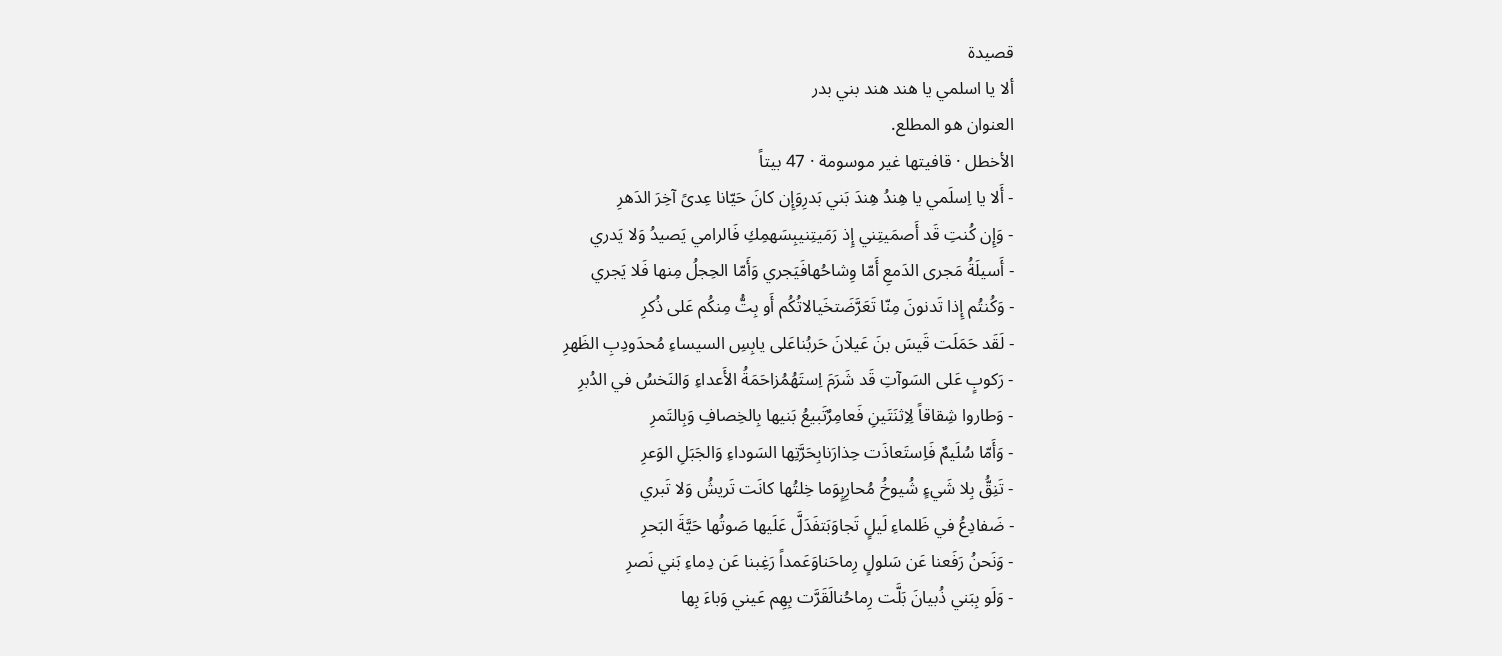قصيدة
ألا يا اسلمي يا هند هند بني بدر
العنوان هو المطلع.
الأخطل · قافيتها غير موسومة · 47 بيتاً
- أَلا يا اِسلَمي يا هِندُ هِندَ بَني بَدرِوَإِن كانَ حَيّانا عِدىً آخِرَ الدَهرِ
- وَإِن كُنتِ قَد أَصمَيتِني إِذ رَمَيتِنيبِسَهمِكِ فَالرامي يَصيدُ وَلا يَدري
- أَسيلَةُ مَجرى الدَمعِ أَمّا وِشاحُهافَيَجري وَأَمّا الحِجلُ مِنها فَلا يَجري
- وَكُنتُم إِذا تَدنونَ مِنّا تَعَرَّضَتخَيالاتُكُم أَو بِتُّ مِنكُم عَلى ذُكرِ
- لَقَد حَمَلَت قَيسَ بنَ عَيلانَ حَربُناعَلى يابِسِ السيساءِ مُحدَودِبِ الظَهرِ
- رَكوبٍ عَلى السَوآتِ قَد شَرَمَ اِستَهُمُزاحَمَةُ الأَعداءِ وَالنَخسُ في الدُبرِ
- وَطاروا شِقاقاً لِاِثنَتَينِ فَعامِرٌتَبيعُ بَنيها بِالخِصافِ وَبِالتَمرِ
- وَأَمّا سُلَيمٌ فَاِستَعاذَت حِذارَنابِحَرَّتِها السَوداءِ وَالجَبَلِ الوَعرِ
- تَنِقُّ بِلا شَيءٍ شُيوخُ مُحارِبٍوَما خِلتُها كانَت تَريشُ وَلا تَبري
- ضَفادِعُ في ظَلماءِ لَيلٍ تَجاوَبَتفَدَلَّ عَلَيها صَوتُها حَيَّةَ البَحرِ
- وَنَحنُ رَفَعنا عَن سَلولٍ رِماحَناوَعَمداً رَغِبنا عَن دِماءِ بَني نَصرِ
- وَلَو بِبَني ذُبيانَ بَلَّت رِماحُنالَقَرَّت بِهِم عَيني وَباءَ بِها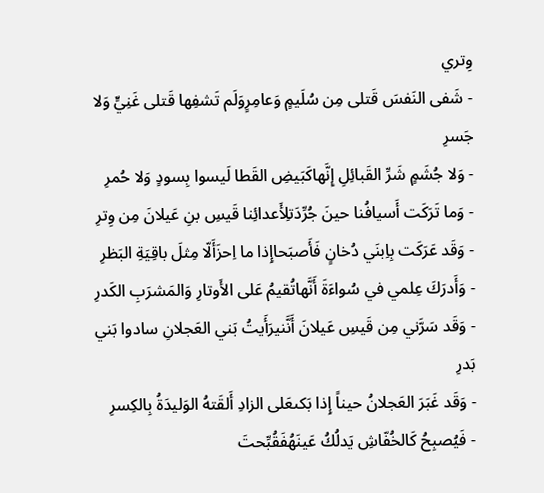وِتري
- شَفى النَفسَ قَتلى مِن سُلَيمٍ وَعامِرٍوَلَم تَشفِها قَتلى غَنِيٍّ وَلا جَسرِ
- وَلا جُشَمٍ شَرِّ القَبائِلِ إِنَّهاكَبَيضِ القَطا لَيسوا بِسودٍ وَلا حُمرِ
- وَما تَرَكَت أَسيافُنا حينَ جُرِّدَتلِأَعدائِنا قَيسِ بنِ عَيلانَ مِن وِترِ
- وَقَد عَرَكَت بِاِبنَي دُخانٍ فَأَصبَحاإِذا ما اِحزَأَلّا مِثلَ باقِيَةِ البَظرِ
- وَأَدرَكَ عِلمي في سُواءَةَ أَنَّهاتُقيمُ عَلى الأَوتارِ وَالمَشرَبِ الكَدرِ
- وَقَد سَرَّني مِن قَيسِ عَيلانَ أَنَّنيرَأَيتُ بَني العَجلانِ سادوا بَني بَدرِ
- وَقَد غَبَرَ العَجلانُ حيناً إِذا بَكىعَلى الزادِ أَلقَتهُ الوَليدَةُ بِالكِسرِ
- فَيُصبِحُ كَالخُفّاشِ يَدلُكُ عَينَهُفَقُبِّحتَ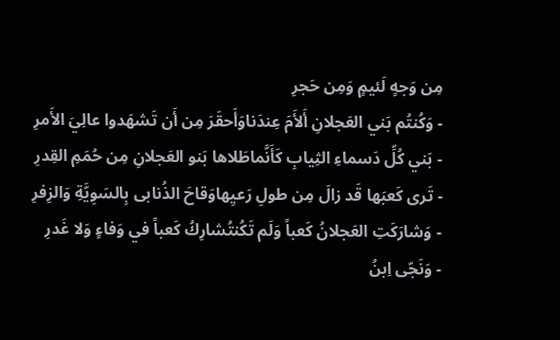مِن وَجهٍ لَئيمٍ وَمِن حَجرِ
- وَكُنتُم بَني العَجلانِ أَلأَمَ عِندَناوَأَحقَرَ مِن أَن تَشهَدوا عالِيَ الأَمرِ
- بَني كُلِّ دَسماءِ الثِيابِ كَأَنَّماطَلاها بَنو العَجلانِ مِن حُمَمِ القِدرِ
- تَرى كَعبَها قَد زالَ مِن طولِ رَعيِهاوَقاحَ الذُنابى بِالسَوِيَّةِ وَالزِفرِ
- وَشارَكَتِ العَجلانُ كَعباً وَلَم تَكُنتُشارِكُ كَعباً في وَفاءٍ وَلا غَدرِ
- وَنَجّى اِبنُ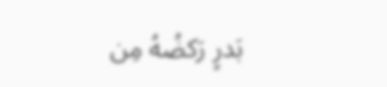بَدرٍ رَكضُهُ مِن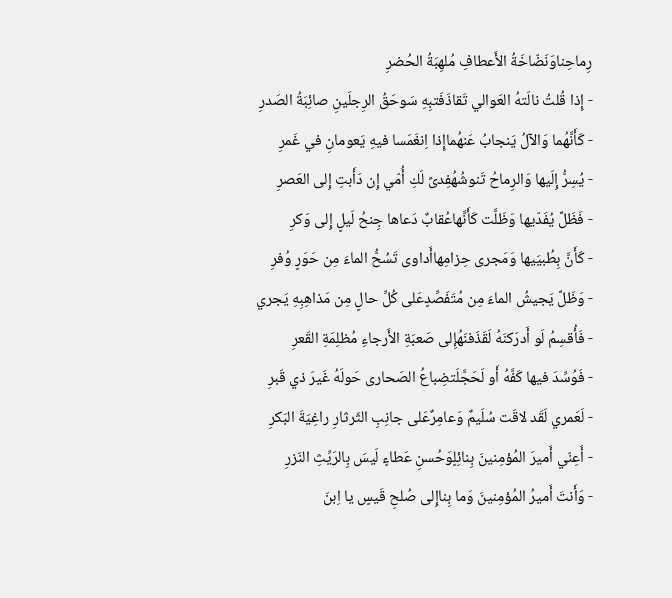رِماحِناوَنَضّاخَةُ الأَعطافِ مُلهِبَةُ الحُضرِ
- إِذا قُلتُ نالَتهُ العَوالي تَقاذَفَتبِهِ سَوحَقُ الرِجلَينِ صائِبَةُ الصَدرِ
- كَأَنَّهُما وَالآلُ يَنجابُ عَنهُماإِذا اِنغَمَسا فيهِ يَعومانِ في غَمرِ
- يُسِرُّ إِلَيها وَالرِماحُ تَنوشُهُفِدىً لَكِ أُمّي إِن دَأَبتِ إِلى العَصرِ
- فَظَلَّ يُفَدّيها وَظَلَّت كَأَنَّهاعُقابٌ دَعاها جِنحُ لَيلٍ إِلى وَكرِ
- كَأَنَّ بِطُبيَيها وَمَجرى حِزامِهاأَداوى تَسُحُّ الماءَ مِن حَوَرٍ وُفرِ
- وَظَلَّ يَجيشُ الماءَ مِن مُتَفَصِّدٍعَلى كُلِّ حالٍ مِن مَذاهِبِهِ يَجري
- فَأُقسِمُ لَو أَدرَكنَهُ لَقَذَفنَهُإِلى صَعبَةِ الأَرجاءِ مُظلِمَةِ القَعرِ
- فَوُسِّدَ فيها كَفَّهُ أَو لَحَجَّلَتضِباعُ الصَحارى حَولَهُ غَيرَ ذي قَبرِ
- لَعَمري لَقَد لاقَت سُلَيمٌ وَعامِرٌعَلى جانِبِ الثَرثارِ راغِيَةَ البَكرِ
- أَعِنّي أَميرَ المُؤمِنينَ بِنائِلٍوَحُسنِ عَطاءٍ لَيسَ بِالرَيِّثِ النَزرِ
- وَأَنتَ أَميرُ المُؤمِنينَ وَما بِناإِلى صُلحِ قَيسٍ يا اِبنَ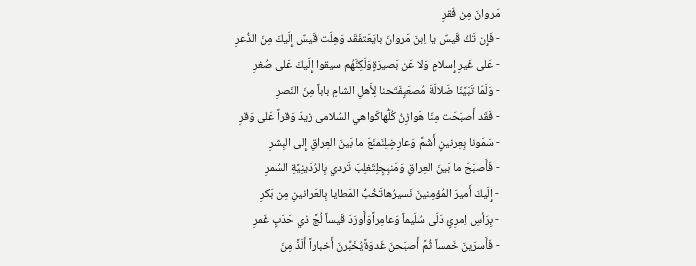مَروانَ مِن فَقرِ
- فَإِن تَكُ قَيسٌ يا اِبنَ مَروانَ بايَعَتفَقَد وَهِلَت قَيسٌ إِلَيكَ مِنَ الذُعرِ
- عَلى غَيرِ إِسلامٍ وَلا عَن بَصيرَةٍوَلَكِنَّهُم سيقوا إِلَيكَ عَلى صُغرِ
- وَلَمّا تَبَيَّنّا ضَلالَةَ مُصعَبٍفَتَحنا لِأَهلِ الشامِ باباً مِنَ النَصرِ
- فَقَد أَصبَحَت مِنّا هَوازِنُ كُلُّهاكَواهي السُلامى زيدَ وَقراً عَلى وَقرِ
- سَمَونا بِعِرنينٍ أَشَمَّ وَعارِضٍلِنَمنَعَ ما بَينَ العِراقِ إِلى البِشرِ
- فَأَصبَحَ ما بَينَ العِراقِ وَمَنبِجٍلِتَغلِبَ تَردي بِالرُدَينِيَّةِ السُمرِ
- إِلَيكَ أَميرَ المُؤمِنينَ نَسيرُهاتَخُبُّ المَطايا بِالعَرانينِ مِن بَكرِ
- بِرَأسِ اِمرِئٍ دَلّى سُلَيماً وَعامِراًوَأَورَدَ قَيساً لُجَّ ذي حَدَبٍ غَمرِ
- فَأَسرَينَ خَمساً ثُمَّ أَصبَحنَ غَدوَةًيُخَبِّرنَ أَخباراً أَلَذَّ مِنَ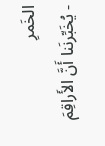الخَمرِ
- يُخَبِّرنَنا أَنَّ الأَراقِمَ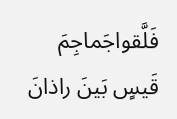فَلَّقواجَماجِمَ قَيسٍ بَينَ راذانَ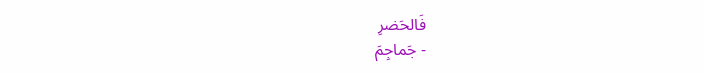فَالحَضرِ
- جَماجِمَ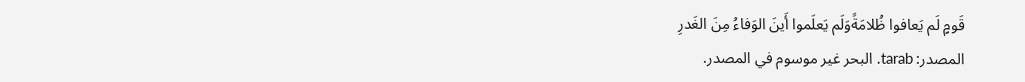قَومٍ لَم يَعافوا ظُلامَةًوَلَم يَعلَموا أَينَ الوَفاءُ مِنَ الغَدرِ
المصدر: tarab. البحر غير موسوم في المصدر.